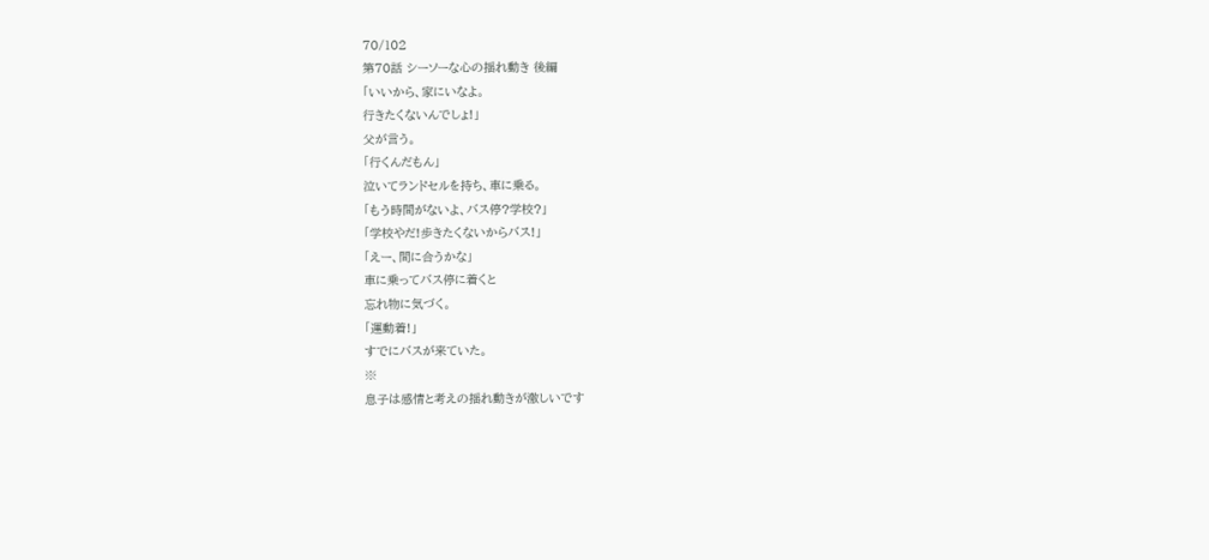70/102
第70話 シーソーな心の揺れ動き 後編
「いいから、家にいなよ。
行きたくないんでしょ!」
父が言う。
「行くんだもん」
泣いてランドセルを持ち、車に乗る。
「もう時間がないよ、バス停?学校?」
「学校やだ!歩きたくないからバス!」
「えー、間に合うかな」
車に乗ってバス停に着くと
忘れ物に気づく。
「運動着!」
すでにバスが来ていた。
※
息子は感情と考えの揺れ動きが激しいです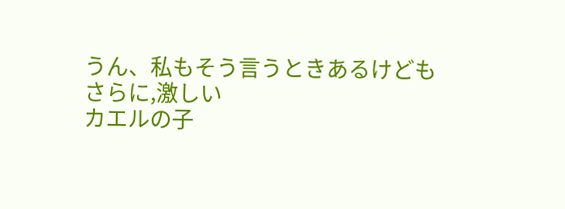うん、私もそう言うときあるけども
さらに,激しい
カエルの子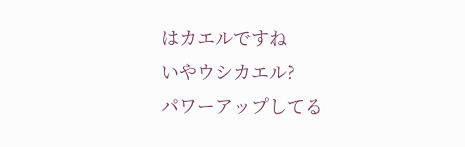はカエルですね
いやウシカエル?
パワーアップしてる